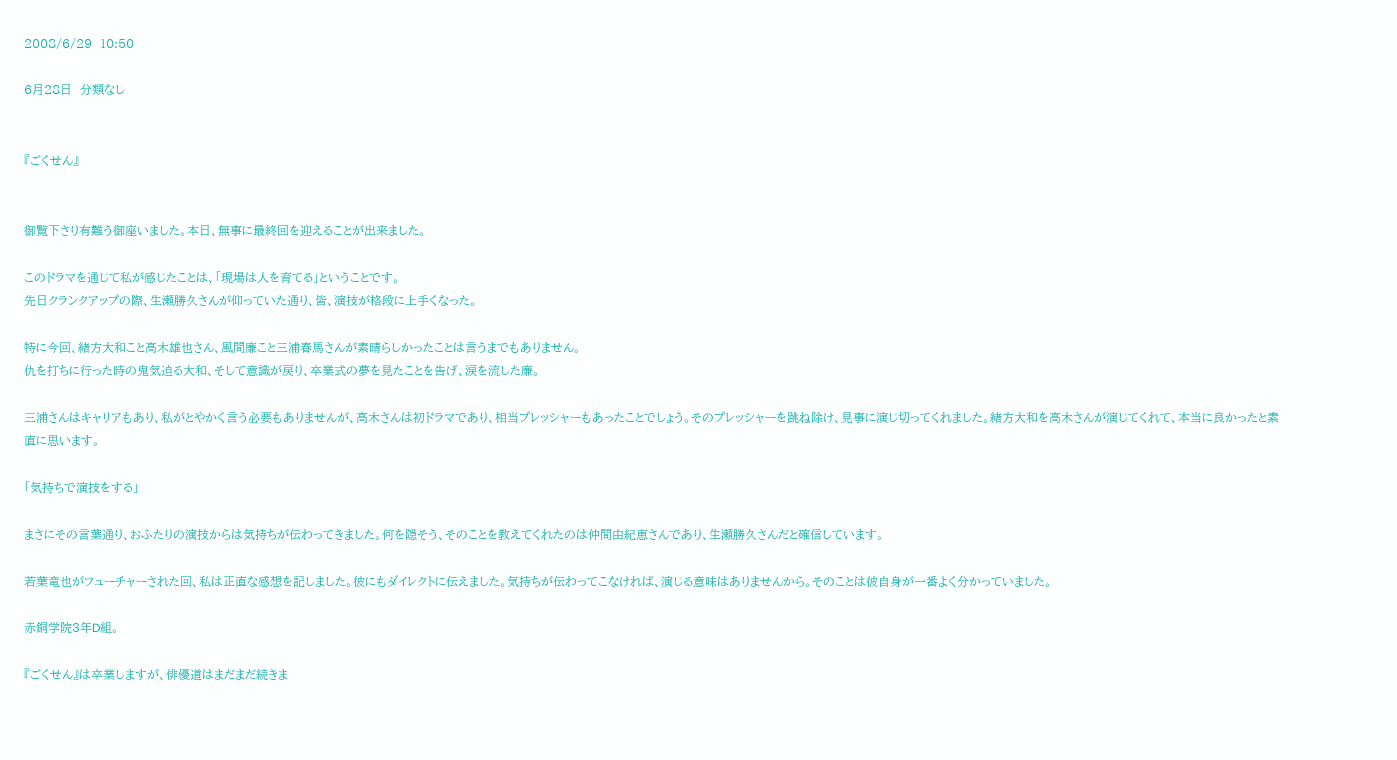2008/6/29  10:50

6月28日  分類なし


『ごくせん』


御覧下さり有難う御座いました。本日、無事に最終回を迎えることが出来ました。

このドラマを通じて私が感じたことは、「現場は人を育てる」ということです。
先日クランクアップの際、生瀬勝久さんが仰っていた通り、皆、演技が格段に上手くなった。

特に今回、緒方大和こと高木雄也さん、風間廉こと三浦春馬さんが素晴らしかったことは言うまでもありません。
仇を打ちに行った時の鬼気迫る大和、そして意識が戻り、卒業式の夢を見たことを告げ、涙を流した廉。

三浦さんはキャリアもあり、私がとやかく言う必要もありませんが、高木さんは初ドラマであり、相当プレッシャーもあったことでしょう。そのプレッシャーを跳ね除け、見事に演じ切ってくれました。緒方大和を高木さんが演じてくれて、本当に良かったと素直に思います。

「気持ちで演技をする」

まさにその言葉通り、おふたりの演技からは気持ちが伝わってきました。何を隠そう、そのことを教えてくれたのは仲間由紀恵さんであり、生瀬勝久さんだと確信しています。

若葉竜也がフューチャーされた回、私は正直な感想を記しました。彼にもダイレクトに伝えました。気持ちが伝わってこなければ、演じる意味はありませんから。そのことは彼自身が一番よく分かっていました。

赤銅学院3年D組。

『ごくせん』は卒業しますが、俳優道はまだまだ続きま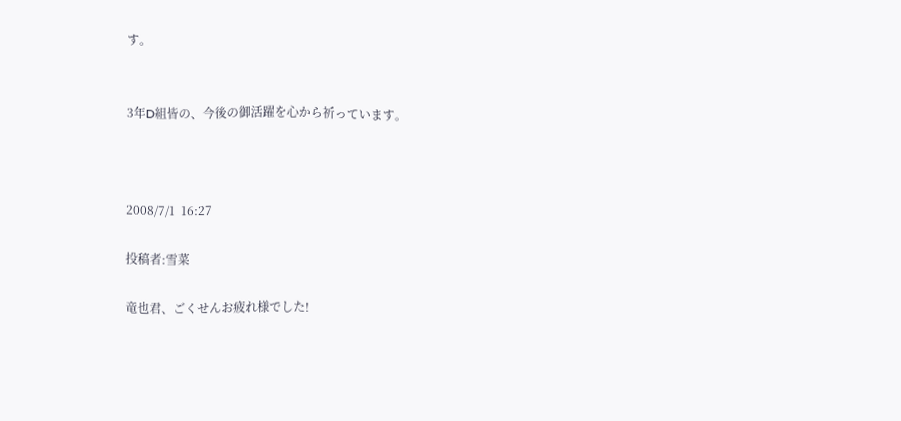す。


3年D組皆の、今後の御活躍を心から祈っています。



2008/7/1  16:27

投稿者:雪菜

竜也君、ごくせんお疲れ様でした!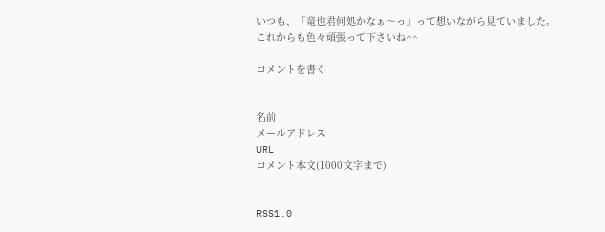いつも、「竜也君何処かなぁ〜っ」って想いながら見ていました。
これからも色々頑張って下さいね^^

コメントを書く


名前
メールアドレス
URL
コメント本文(1000文字まで)


RSS1.0